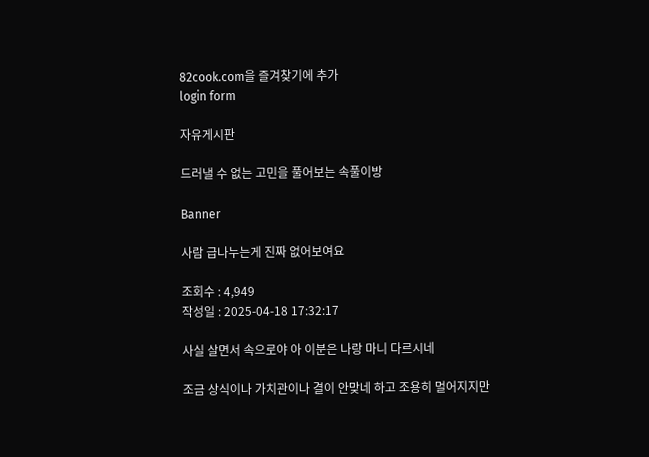82cook.com을 즐겨찾기에 추가
login form

자유게시판

드러낼 수 없는 고민을 풀어보는 속풀이방

Banner

사람 급나누는게 진짜 없어보여요

조회수 : 4,949
작성일 : 2025-04-18 17:32:17

사실 살면서 속으로야 아 이분은 나랑 마니 다르시네

조금 상식이나 가치관이나 결이 안맞네 하고 조용히 멀어지지만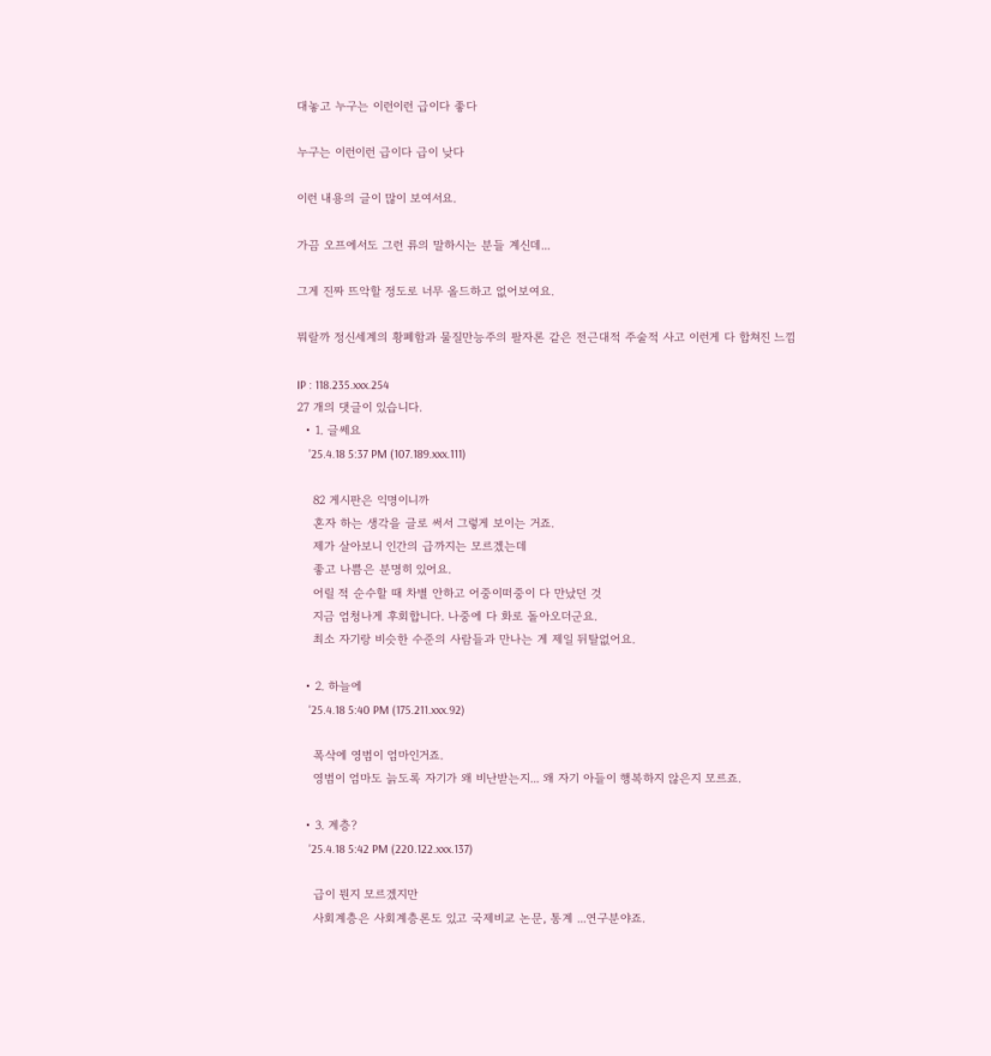대놓고 누구는 이런이런 급이다 좋다

누구는 이런이런 급이다 급이 낮다

이런 내용의 글이 많이 보여서요.

가끔 오프에서도 그런 류의 말하시는 분들 계신데...

그게 진짜 뜨악할 정도로 너무 올드하고 없어보여요.

뭐랄까 정신세계의 황폐함과 물질만능주의 팔자론 같은 전근대적 주술적 사고 이런게 다 합쳐진 느낌

IP : 118.235.xxx.254
27 개의 댓글이 있습니다.
  • 1. 글쎄요
    '25.4.18 5:37 PM (107.189.xxx.111)

    82 게시판은 익명이니까
    혼자 하는 생각을 글로 써서 그렇게 보이는 거죠.
    제가 살아보니 인간의 급까지는 모르겠는데
    좋고 나쁨은 분명히 있어요.
    어릴 적 순수할 때 차별 안하고 어중이떠중이 다 만났던 것
    지금 엄청나게 후회합니다. 나중에 다 화로 돌아오더군요.
    최소 자기랑 비슷한 수준의 사람들과 만나는 게 제일 뒤탈없어요.

  • 2. 하늘에
    '25.4.18 5:40 PM (175.211.xxx.92)

    폭삭에 영범이 엄마인거죠.
    영범이 엄마도 늙도록 자기가 왜 비난받는지... 왜 자기 아들이 행복하지 않은지 모르죠.

  • 3. 계층?
    '25.4.18 5:42 PM (220.122.xxx.137)

    급이 뭔지 모르겠지만
    사회계층은 사회계층론도 있고 국제비교 논문, 통계 ...연구분야죠.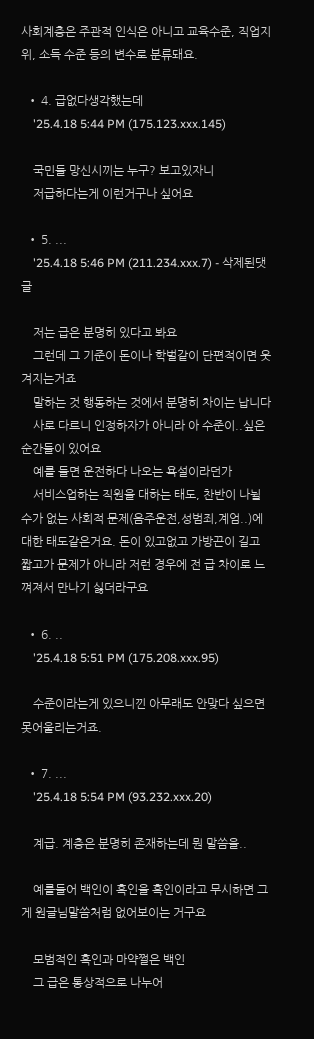사회계층은 주관적 인식은 아니고 교육수준, 직업지위, 소득 수준 등의 변수로 분류돼요.

  • 4. 급없다생각했는데
    '25.4.18 5:44 PM (175.123.xxx.145)

    국민들 망신시끼는 누구? 보고있자니
    저급하다는게 이런거구나 싶어요

  • 5. ...
    '25.4.18 5:46 PM (211.234.xxx.7) - 삭제된댓글

    저는 급은 분명히 있다고 봐요
    그런데 그 기준이 돈이나 학벌같이 단편적이면 웃겨지는거죠
    말하는 것 행동하는 것에서 분명히 차이는 납니다
    사로 다르니 인정하자가 아니라 아 수준이..싶은 순간들이 있어요
    예를 들면 운전하다 나오는 욕설이라던가
    서비스업하는 직원을 대하는 태도, 찬반이 나뉠 수가 없는 사회적 문제(음주운전,성범죄,계엄..)에 대한 태도같은거요. 돈이 있고없고 가방끈이 길고 짧고가 문제가 아니라 저런 경우에 전 급 차이로 느껴져서 만나기 싫더라구요

  • 6. ..
    '25.4.18 5:51 PM (175.208.xxx.95)

    수준이라는게 있으니낀 아무래도 안맞다 싶으면 못어울리는거죠.

  • 7. ...
    '25.4.18 5:54 PM (93.232.xxx.20)

    계급. 계층은 분명히 존재하는데 뭔 말씀을..

    예를들어 백인이 흑인을 흑인이라고 무시하면 그게 원글님말씀처럼 없어보이는 거구요

    모범적인 흑인과 마약쩔은 백인
    그 급은 통상적으로 나누어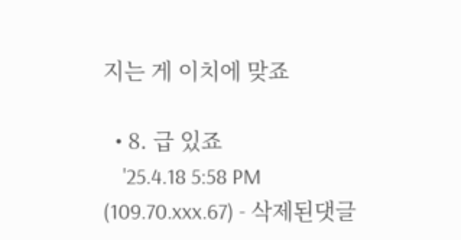지는 게 이치에 맞죠

  • 8. 급 있죠
    '25.4.18 5:58 PM (109.70.xxx.67) - 삭제된댓글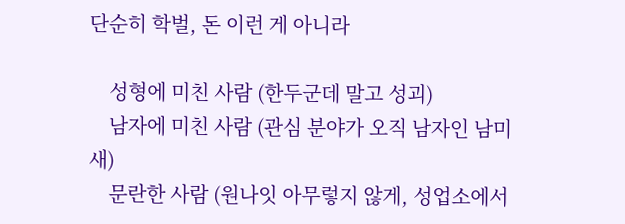단순히 학벌, 돈 이런 게 아니라

    성형에 미친 사람 (한두군데 말고 성괴)
    남자에 미친 사람 (관심 분야가 오직 남자인 남미새)
    문란한 사람 (원나잇 아무렇지 않게, 성업소에서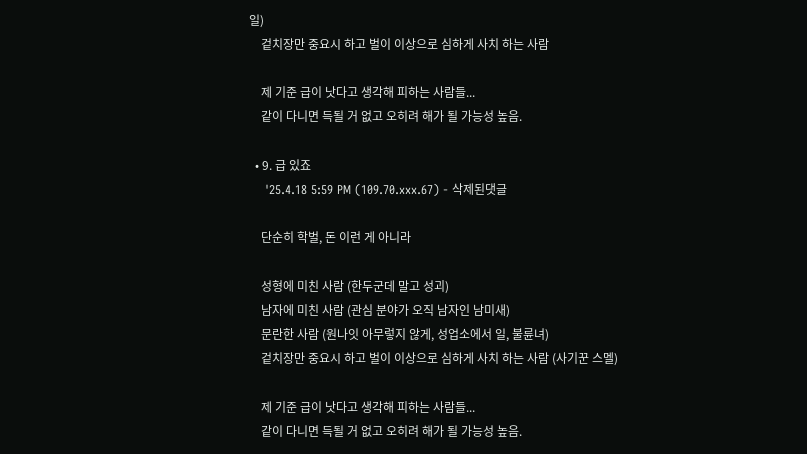일)
    겉치장만 중요시 하고 벌이 이상으로 심하게 사치 하는 사람

    제 기준 급이 낫다고 생각해 피하는 사람들...
    같이 다니면 득될 거 없고 오히려 해가 될 가능성 높음.

  • 9. 급 있죠
    '25.4.18 5:59 PM (109.70.xxx.67) - 삭제된댓글

    단순히 학벌, 돈 이런 게 아니라

    성형에 미친 사람 (한두군데 말고 성괴)
    남자에 미친 사람 (관심 분야가 오직 남자인 남미새)
    문란한 사람 (원나잇 아무렇지 않게, 성업소에서 일, 불륜녀)
    겉치장만 중요시 하고 벌이 이상으로 심하게 사치 하는 사람 (사기꾼 스멜)

    제 기준 급이 낫다고 생각해 피하는 사람들...
    같이 다니면 득될 거 없고 오히려 해가 될 가능성 높음.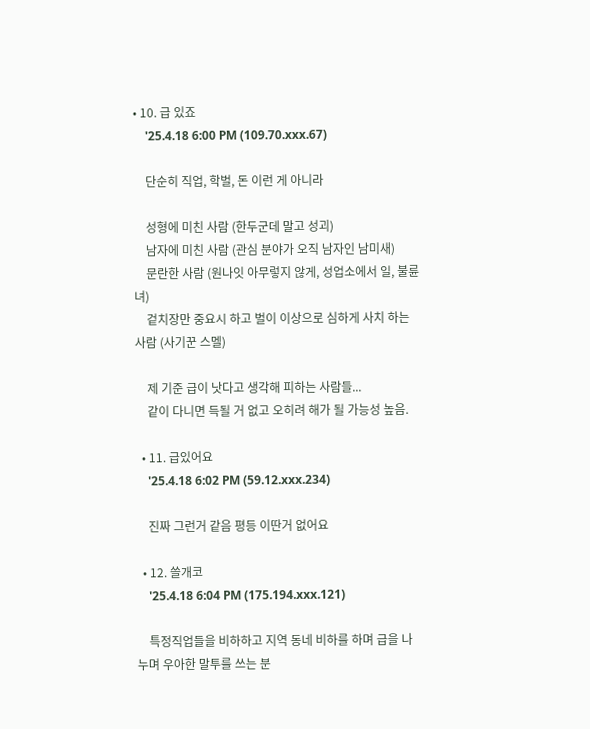• 10. 급 있죠
    '25.4.18 6:00 PM (109.70.xxx.67)

    단순히 직업, 학벌, 돈 이런 게 아니라

    성형에 미친 사람 (한두군데 말고 성괴)
    남자에 미친 사람 (관심 분야가 오직 남자인 남미새)
    문란한 사람 (원나잇 아무렇지 않게, 성업소에서 일, 불륜녀)
    겉치장만 중요시 하고 벌이 이상으로 심하게 사치 하는 사람 (사기꾼 스멜)

    제 기준 급이 낫다고 생각해 피하는 사람들...
    같이 다니면 득될 거 없고 오히려 해가 될 가능성 높음.

  • 11. 급있어요
    '25.4.18 6:02 PM (59.12.xxx.234)

    진짜 그런거 같음 평등 이딴거 없어요

  • 12. 쓸개코
    '25.4.18 6:04 PM (175.194.xxx.121)

    특정직업들을 비하하고 지역 동네 비하를 하며 급을 나누며 우아한 말투를 쓰는 분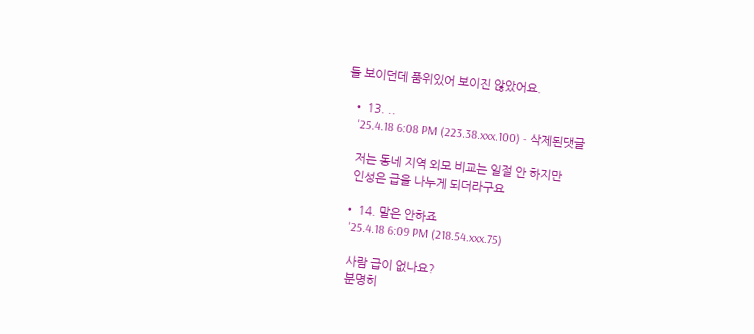들 보이던데 품위있어 보이진 않았어요.

  • 13. ..
    '25.4.18 6:08 PM (223.38.xxx.100) - 삭제된댓글

    저는 동네 지역 외모 비교는 일절 안 하지만
    인성은 급을 나누게 되더라구요

  • 14. 말은 안하죠
    '25.4.18 6:09 PM (218.54.xxx.75)

    사람 급이 없나요?
    분명히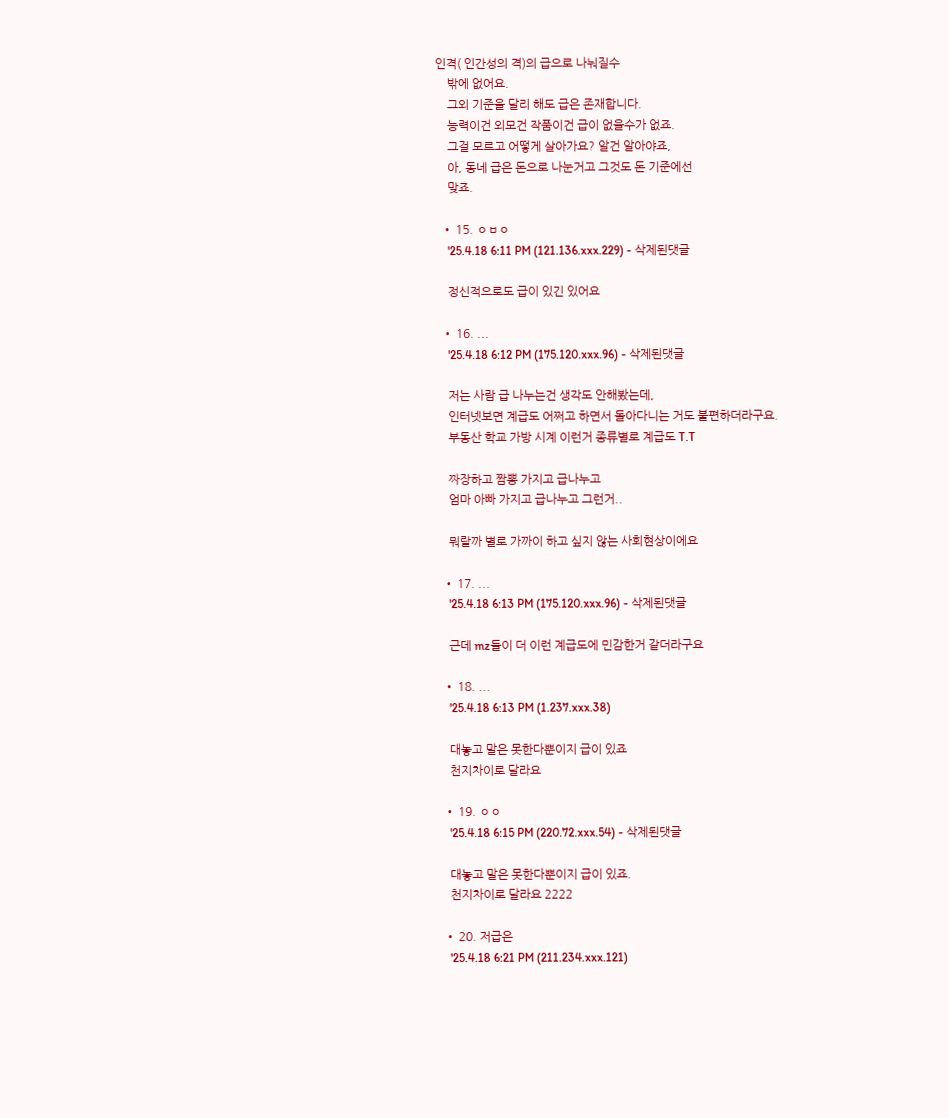인격( 인간성의 격)의 급으로 나눠질수
    밖에 없어요.
    그외 기준을 달리 해도 급은 존재합니다.
    능력이건 외모건 작품이건 급이 없을수가 없죠.
    그걸 모르고 어떻게 살아가요? 알건 알아야죠,
    아, 동네 급은 돈으로 나눈거고 그것도 돈 기준에선
    맞죠.

  • 15. ㅇㅂㅇ
    '25.4.18 6:11 PM (121.136.xxx.229) - 삭제된댓글

    정신적으로도 급이 있긴 있어요

  • 16. ...
    '25.4.18 6:12 PM (175.120.xxx.96) - 삭제된댓글

    저는 사람 급 나누는건 생각도 안해봤는데,
    인터넷보면 계급도 어쩌고 하면서 돌아다니는 거도 불편하더라구요.
    부동산 학교 가방 시계 이런거 종류별로 계급도 T.T

    짜장하고 짬뽕 가지고 급나누고
    엄마 아빠 가지고 급나누고 그런거..

    뭐랄까 별로 가까이 하고 싶지 않는 사회현상이에요

  • 17. ...
    '25.4.18 6:13 PM (175.120.xxx.96) - 삭제된댓글

    근데 mz들이 더 이런 계급도에 민감한거 같더라구요

  • 18. ...
    '25.4.18 6:13 PM (1.237.xxx.38)

    대놓고 말은 못한다뿐이지 급이 있죠
    천지차이로 달라요

  • 19. ㅇㅇ
    '25.4.18 6:15 PM (220.72.xxx.54) - 삭제된댓글

    대놓고 말은 못한다뿐이지 급이 있죠.
    천지차이로 달라요 2222

  • 20. 저급은
    '25.4.18 6:21 PM (211.234.xxx.121)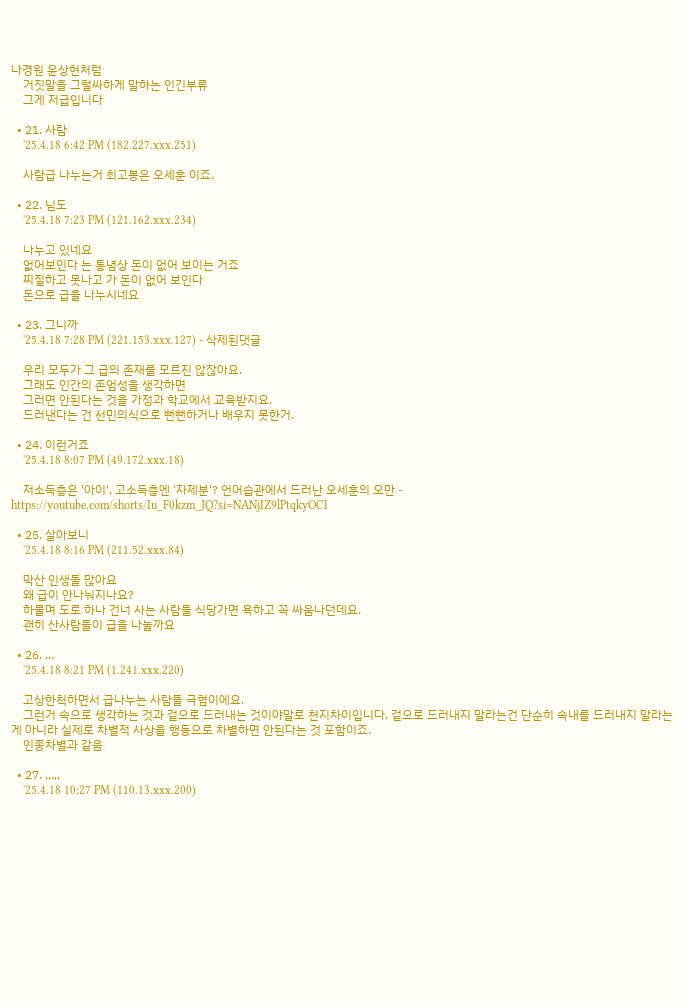나경원 윤상현처럼
    거짓말을 그럴싸하게 말하는 인긴부류
    그게 저급입니다

  • 21. 사람
    '25.4.18 6:42 PM (182.227.xxx.251)

    사람급 나누는거 최고봉은 오세훈 이죠.

  • 22. 님도
    '25.4.18 7:23 PM (121.162.xxx.234)

    나누고 있네요
    없어보인다 는 통념상 돈이 없어 보이는 거죠
    찌질하고 못나고 가 돈이 없어 보인다
    돈으로 급을 나누시네요

  • 23. 그니까
    '25.4.18 7:28 PM (221.153.xxx.127) - 삭제된댓글

    우리 모두가 그 급의 존재를 모르진 않잖아요.
    그래도 인간의 존엄성을 생각하면
    그러면 안된다는 것을 가정과 학교에서 교육받지요.
    드러낸다는 건 선민의식으로 뻔뻔하거나 배우지 못한거.

  • 24. 이런거죠
    '25.4.18 8:07 PM (49.172.xxx.18)

    저소득층은 '아이', 고소득층엔 '자제분'? 언어습관에서 드러난 오세훈의 오만 - https://youtube.com/shorts/Iu_F0kzm_JQ?si=NANjIZ9lPtqkyOCI

  • 25. 살아보니
    '25.4.18 8:16 PM (211.52.xxx.84)

    막산 인생들 많아요
    왜 급이 안나눠지나요?
    하물며 도로 하나 건너 사는 사람들 식당가면 욕하고 꼭 싸움나던데요.
    괜히 산사람들이 급을 나눌까요

  • 26. ...
    '25.4.18 8:21 PM (1.241.xxx.220)

    고상한척하면서 급나누는 사람들 극혐이에요.
    그런거 속으로 생각하는 것과 겉으로 드러내는 것이야말로 천지차이입니다. 겉으로 드러내지 말라는건 단순히 속내를 드러내지 말라는게 아니라 실제로 차별적 사상을 행동으로 차별하면 안된다는 것 포함이죠.
    인종차별과 같음

  • 27. ,,,,,
    '25.4.18 10:27 PM (110.13.xxx.200)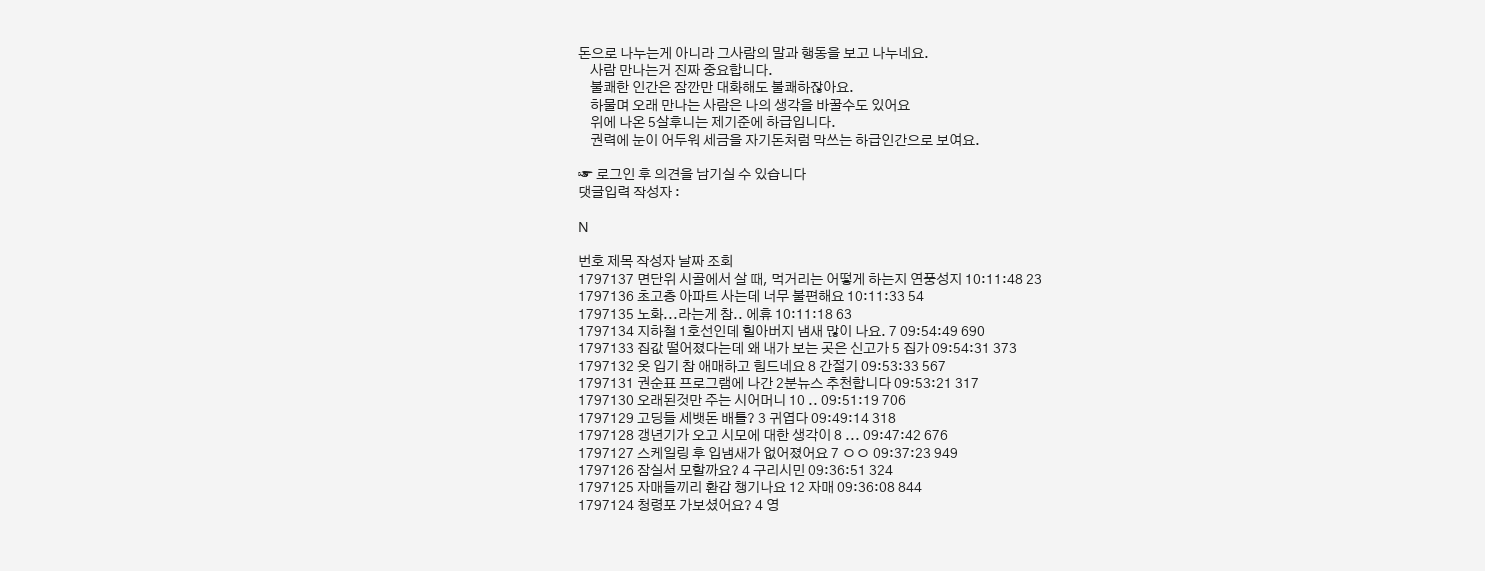돈으로 나누는게 아니라 그사람의 말과 행동을 보고 나누네요.
    사람 만나는거 진짜 중요합니다.
    불쾌한 인간은 잠깐만 대화해도 불쾌하잖아요.
    하물며 오래 만나는 사람은 나의 생각을 바꿀수도 있어요
    위에 나온 5살후니는 제기준에 하급입니다.
    권력에 눈이 어두워 세금을 자기돈처럼 막쓰는 하급인간으로 보여요.

☞ 로그인 후 의견을 남기실 수 있습니다
댓글입력 작성자 :

N

번호 제목 작성자 날짜 조회
1797137 면단위 시골에서 살 때, 먹거리는 어떻게 하는지 연풍성지 10:11:48 23
1797136 초고층 아파트 사는데 너무 불편해요 10:11:33 54
1797135 노화...라는게 참.. 에휴 10:11:18 63
1797134 지하철 1호선인데 힐아버지 냄새 많이 나요. 7 09:54:49 690
1797133 집값 떨어졌다는데 왜 내가 보는 곳은 신고가 5 집가 09:54:31 373
1797132 옷 입기 참 애매하고 힘드네요 8 간절기 09:53:33 567
1797131 권순표 프로그램에 나간 2분뉴스 추천합니다 09:53:21 317
1797130 오래된것만 주는 시어머니 10 .. 09:51:19 706
1797129 고딩들 세뱃돈 배틀? 3 귀엽다 09:49:14 318
1797128 갱년기가 오고 시모에 대한 생각이 8 ... 09:47:42 676
1797127 스케일링 후 입냄새가 없어졌어요 7 ㅇㅇ 09:37:23 949
1797126 잠실서 모할까요? 4 구리시민 09:36:51 324
1797125 자매들끼리 환갑 챙기나요 12 자매 09:36:08 844
1797124 청령포 가보셨어요? 4 영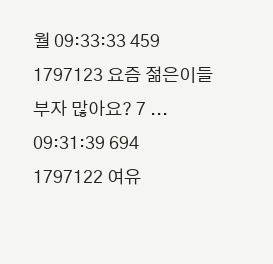월 09:33:33 459
1797123 요즘 젊은이들 부자 많아요? 7 ... 09:31:39 694
1797122 여유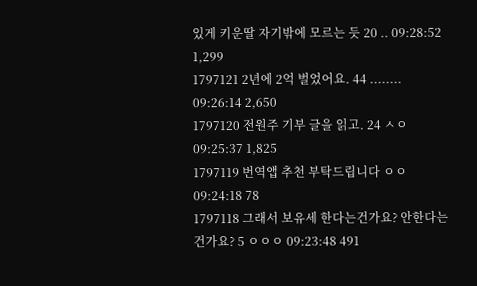있게 키운딸 자기밖에 모르는 듯 20 .. 09:28:52 1,299
1797121 2년에 2억 벌었어요. 44 ........ 09:26:14 2,650
1797120 전원주 기부 글을 읽고. 24 ㅅㅇ 09:25:37 1,825
1797119 번역앱 추천 부탁드립니다 ㅇㅇ 09:24:18 78
1797118 그래서 보유세 한다는건가요? 안한다는건가요? 5 ㅇㅇㅇ 09:23:48 491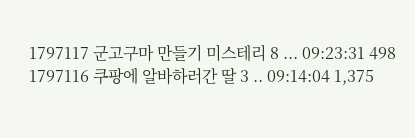1797117 군고구마 만들기 미스테리 8 ... 09:23:31 498
1797116 쿠팡에 알바하러간 딸 3 .. 09:14:04 1,375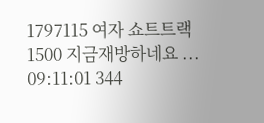1797115 여자 쇼트트랙1500 지금재방하네요 ... 09:11:01 344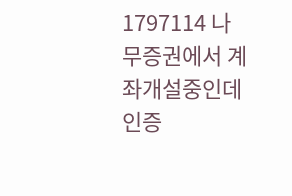1797114 나무증권에서 계좌개설중인데 인증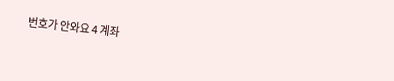번호가 안와요 4 계좌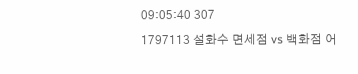09:05:40 307
1797113 설화수 면세점 vs 백화점 어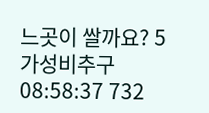느곳이 쌀까요? 5 가성비추구 08:58:37 732